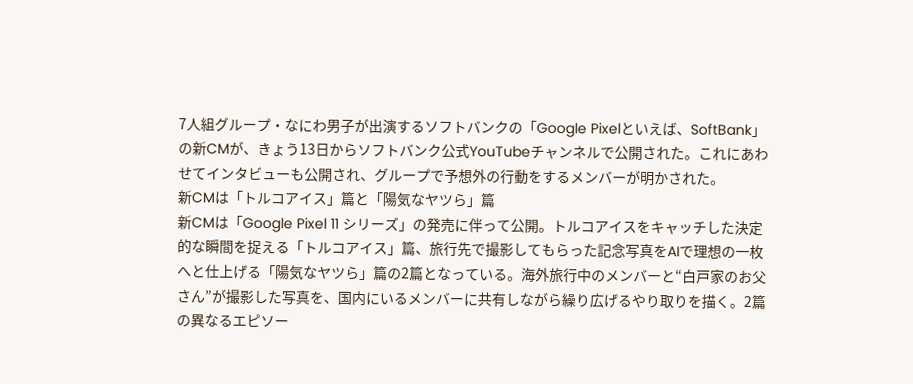7人組グループ・なにわ男子が出演するソフトバンクの「Google Pixelといえば、SoftBank」の新CMが、きょう13日からソフトバンク公式YouTubeチャンネルで公開された。これにあわせてインタビューも公開され、グループで予想外の行動をするメンバーが明かされた。
新CMは「トルコアイス」篇と「陽気なヤツら」篇
新CMは「Google Pixel 11 シリーズ」の発売に伴って公開。トルコアイスをキャッチした決定的な瞬間を捉える「トルコアイス」篇、旅行先で撮影してもらった記念写真をAIで理想の一枚へと仕上げる「陽気なヤツら」篇の2篇となっている。海外旅行中のメンバーと“白戸家のお父さん”が撮影した写真を、国内にいるメンバーに共有しながら繰り広げるやり取りを描く。2篇の異なるエピソー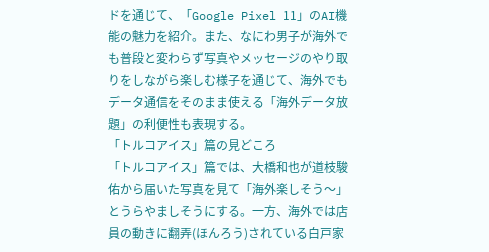ドを通じて、「Google Pixel 11」のAI機能の魅力を紹介。また、なにわ男子が海外でも普段と変わらず写真やメッセージのやり取りをしながら楽しむ様子を通じて、海外でもデータ通信をそのまま使える「海外データ放題」の利便性も表現する。
「トルコアイス」篇の見どころ
「トルコアイス」篇では、大橋和也が道枝駿佑から届いた写真を見て「海外楽しそう〜」とうらやましそうにする。一方、海外では店員の動きに翻弄(ほんろう)されている白戸家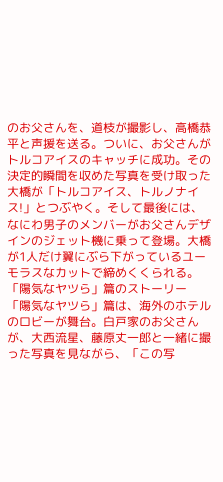のお父さんを、道枝が撮影し、高橋恭平と声援を送る。ついに、お父さんがトルコアイスのキャッチに成功。その決定的瞬間を収めた写真を受け取った大橋が「トルコアイス、トルノナイス!」とつぶやく。そして最後には、なにわ男子のメンバーがお父さんデザインのジェット機に乗って登場。大橋が1人だけ翼にぶら下がっているユーモラスなカットで締めくくられる。
「陽気なヤツら」篇のストーリー
「陽気なヤツら」篇は、海外のホテルのロビーが舞台。白戸家のお父さんが、大西流星、藤原丈一郎と一緒に撮った写真を見ながら、「この写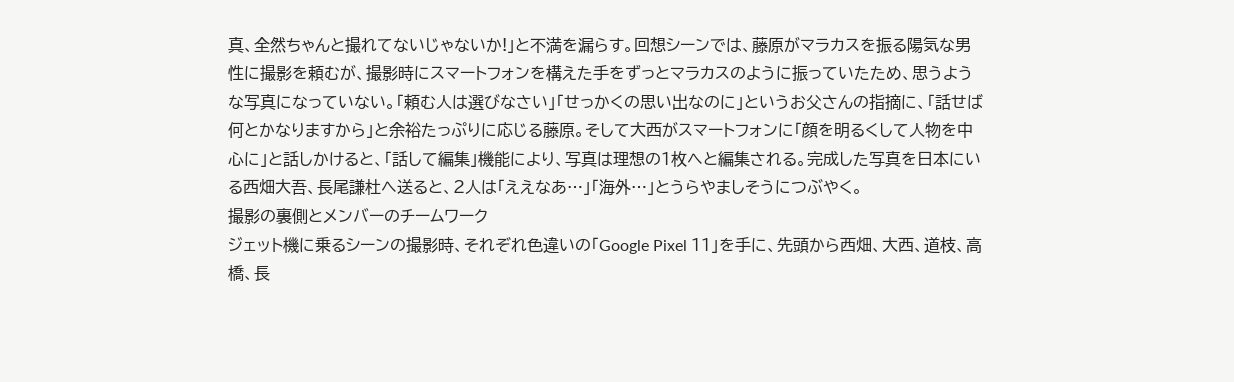真、全然ちゃんと撮れてないじゃないか!」と不満を漏らす。回想シーンでは、藤原がマラカスを振る陽気な男性に撮影を頼むが、撮影時にスマートフォンを構えた手をずっとマラカスのように振っていたため、思うような写真になっていない。「頼む人は選びなさい」「せっかくの思い出なのに」というお父さんの指摘に、「話せば何とかなりますから」と余裕たっぷりに応じる藤原。そして大西がスマートフォンに「顔を明るくして人物を中心に」と話しかけると、「話して編集」機能により、写真は理想の1枚へと編集される。完成した写真を日本にいる西畑大吾、長尾謙杜へ送ると、2人は「ええなあ…」「海外…」とうらやましそうにつぶやく。
撮影の裏側とメンバーのチームワーク
ジェット機に乗るシーンの撮影時、それぞれ色違いの「Google Pixel 11」を手に、先頭から西畑、大西、道枝、高橋、長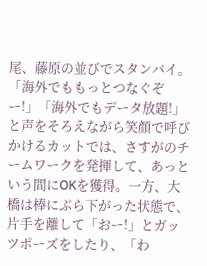尾、藤原の並びでスタンバイ。「海外でももっとつなぐぞー!」「海外でもデータ放題!」と声をそろえながら笑顔で呼びかけるカットでは、さすがのチームワークを発揮して、あっという間にOKを獲得。一方、大橋は棒にぶら下がった状態で、片手を離して「おー!」とガッツポーズをしたり、「わ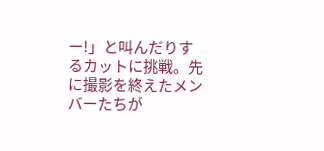ー!」と叫んだりするカットに挑戦。先に撮影を終えたメンバーたちが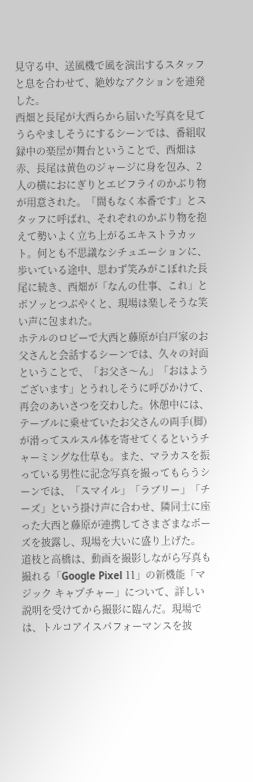見守る中、送風機で風を演出するスタッフと息を合わせて、絶妙なアクションを連発した。
西畑と長尾が大西らから届いた写真を見てうらやましそうにするシーンでは、番組収録中の楽屋が舞台ということで、西畑は赤、長尾は黄色のジャージに身を包み、2人の横におにぎりとエビフライのかぶり物が用意された。「間もなく本番です」とスタッフに呼ばれ、それぞれのかぶり物を抱えて勢いよく立ち上がるエキストラカット。何とも不思議なシチュエーションに、歩いている途中、思わず笑みがこぼれた長尾に続き、西畑が「なんの仕事、これ」とボソッとつぶやくと、現場は楽しそうな笑い声に包まれた。
ホテルのロビーで大西と藤原が白戸家のお父さんと会話するシーンでは、久々の対面ということで、「お父さ〜ん」「おはようございます」とうれしそうに呼びかけて、再会のあいさつを交わした。休憩中には、テーブルに乗せていたお父さんの両手(脚)が滑ってスルスル体を寄せてくるというチャーミングな仕草も。また、マラカスを振っている男性に記念写真を撮ってもらうシーンでは、「スマイル」「ラブリー」「チーズ」という掛け声に合わせ、隣同士に座った大西と藤原が連携してさまざまなポーズを披露し、現場を大いに盛り上げた。
道枝と高橋は、動画を撮影しながら写真も撮れる「Google Pixel 11」の新機能「マジック キャプチャー」について、詳しい説明を受けてから撮影に臨んだ。現場では、トルコアイスパフォーマンスを披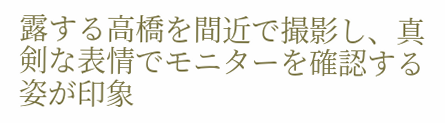露する高橋を間近で撮影し、真剣な表情でモニターを確認する姿が印象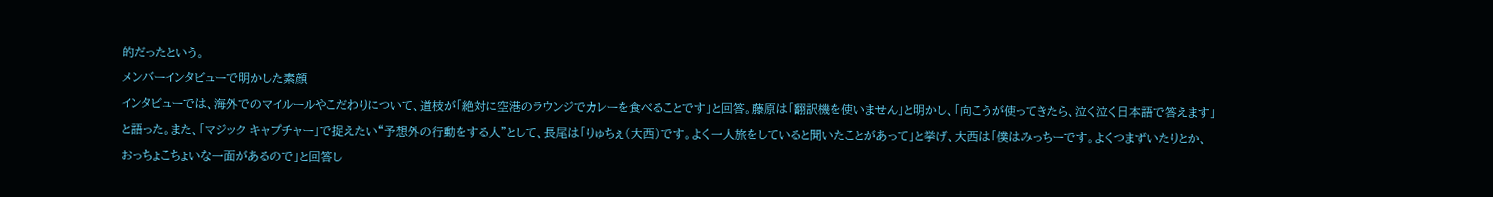的だったという。
メンバーインタビューで明かした素顔
インタビューでは、海外でのマイルールやこだわりについて、道枝が「絶対に空港のラウンジでカレーを食べることです」と回答。藤原は「翻訳機を使いません」と明かし、「向こうが使ってきたら、泣く泣く日本語で答えます」と語った。また、「マジック キャプチャー」で捉えたい“予想外の行動をする人”として、長尾は「りゅちぇ(大西)です。よく一人旅をしていると聞いたことがあって」と挙げ、大西は「僕はみっちーです。よくつまずいたりとか、おっちょこちょいな一面があるので」と回答し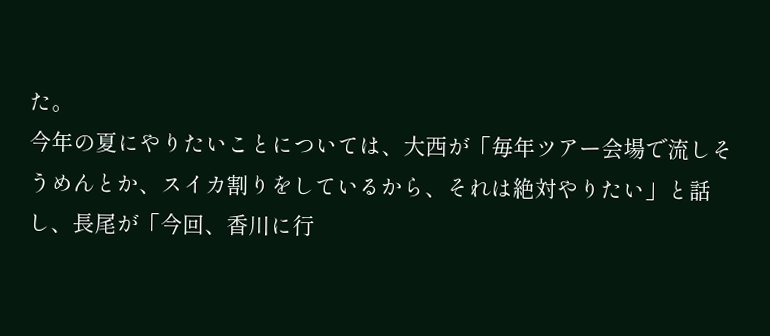た。
今年の夏にやりたいことについては、大西が「毎年ツアー会場で流しそうめんとか、スイカ割りをしているから、それは絶対やりたい」と話し、長尾が「今回、香川に行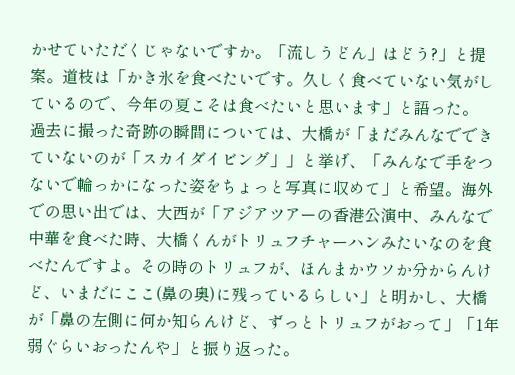かせていただくじゃないですか。「流しうどん」はどう?」と提案。道枝は「かき氷を食べたいです。久しく食べていない気がしているので、今年の夏こそは食べたいと思います」と語った。
過去に撮った奇跡の瞬間については、大橋が「まだみんなでできていないのが「スカイダイビング」」と挙げ、「みんなで手をつないで輪っかになった姿をちょっと写真に収めて」と希望。海外での思い出では、大西が「アジアツアーの香港公演中、みんなで中華を食べた時、大橋くんがトリュフチャーハンみたいなのを食べたんですよ。その時のトリュフが、ほんまかウソか分からんけど、いまだにここ(鼻の奥)に残っているらしい」と明かし、大橋が「鼻の左側に何か知らんけど、ずっとトリュフがおって」「1年弱ぐらいおったんや」と振り返った。